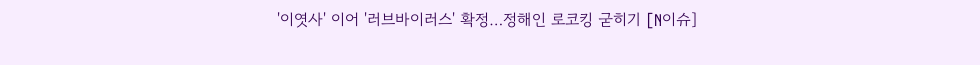'이엿사' 이어 '러브바이러스' 확정…정해인 로코킹 굳히기 [N이슈]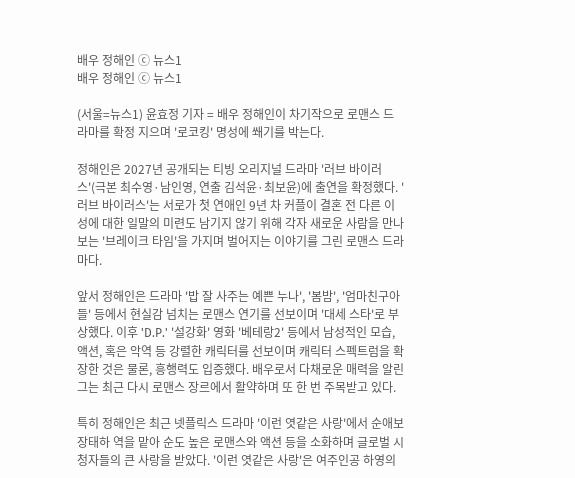배우 정해인 ⓒ 뉴스1
배우 정해인 ⓒ 뉴스1

(서울=뉴스1) 윤효정 기자 = 배우 정해인이 차기작으로 로맨스 드라마를 확정 지으며 '로코킹' 명성에 쐐기를 박는다.

정해인은 2027년 공개되는 티빙 오리지널 드라마 '러브 바이러스'(극본 최수영·남인영, 연출 김석윤·최보윤)에 출연을 확정했다. '러브 바이러스'는 서로가 첫 연애인 9년 차 커플이 결혼 전 다른 이성에 대한 일말의 미련도 남기지 않기 위해 각자 새로운 사람을 만나보는 '브레이크 타임'을 가지며 벌어지는 이야기를 그린 로맨스 드라마다.

앞서 정해인은 드라마 '밥 잘 사주는 예쁜 누나', '봄밤', '엄마친구아들' 등에서 현실감 넘치는 로맨스 연기를 선보이며 '대세 스타'로 부상했다. 이후 'D.P.' '설강화' 영화 '베테랑2' 등에서 남성적인 모습, 액션, 혹은 악역 등 강렬한 캐릭터를 선보이며 캐릭터 스펙트럼을 확장한 것은 물론, 흥행력도 입증했다. 배우로서 다채로운 매력을 알린 그는 최근 다시 로맨스 장르에서 활약하며 또 한 번 주목받고 있다.

특히 정해인은 최근 넷플릭스 드라마 '이런 엿같은 사랑'에서 순애보 장태하 역을 맡아 순도 높은 로맨스와 액션 등을 소화하며 글로벌 시청자들의 큰 사랑을 받았다. '이런 엿같은 사랑'은 여주인공 하영의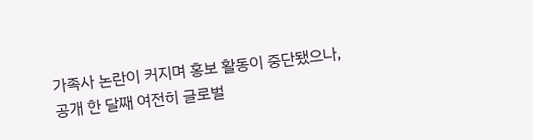가족사 논란이 커지며 홍보 활동이 중단됐으나, 공개 한 달째 여전히 글로벌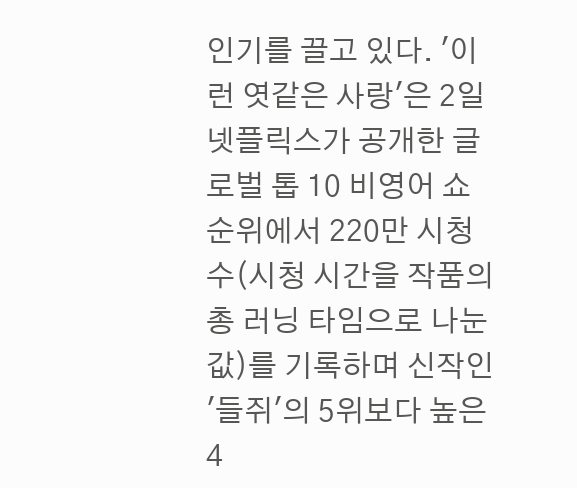인기를 끌고 있다. '이런 엿같은 사랑'은 2일 넷플릭스가 공개한 글로벌 톱 10 비영어 쇼 순위에서 220만 시청수(시청 시간을 작품의 총 러닝 타임으로 나눈 값)를 기록하며 신작인 '들쥐'의 5위보다 높은 4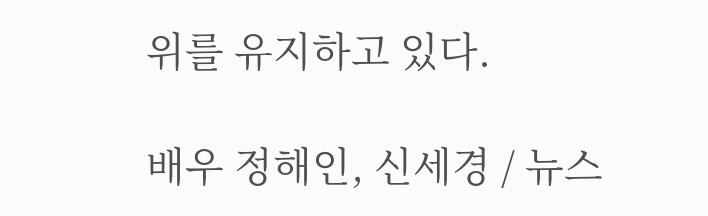위를 유지하고 있다.

배우 정해인, 신세경 / 뉴스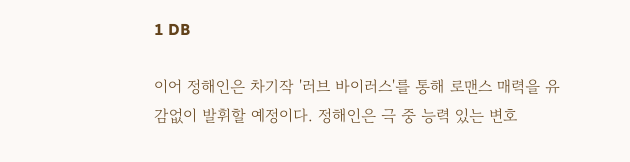1 DB

이어 정해인은 차기작 '러브 바이러스'를 통해 로맨스 매력을 유감없이 발휘할 예정이다. 정해인은 극 중 능력 있는 변호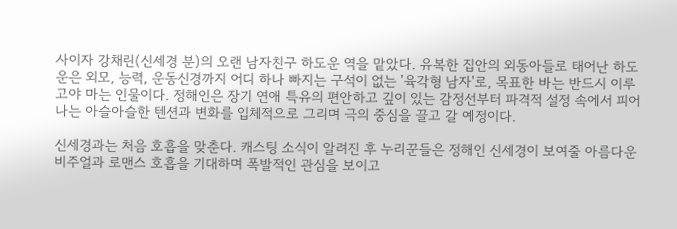사이자 강채린(신세경 분)의 오랜 남자친구 하도운 역을 맡았다. 유복한 집안의 외동아들로 태어난 하도운은 외모, 능력, 운동신경까지 어디 하나 빠지는 구석이 없는 '육각형 남자'로, 목표한 바는 반드시 이루고야 마는 인물이다. 정해인은 장기 연애 특유의 편안하고 깊이 있는 감정선부터 파격적 설정 속에서 피어나는 아슬아슬한 텐션과 변화를 입체적으로 그리며 극의 중심을 끌고 갈 예정이다.

신세경과는 처음 호흡을 맞춘다. 캐스팅 소식이 알려진 후 누리꾼들은 정해인 신세경이 보여줄 아름다운 비주얼과 로맨스 호흡을 기대하며 폭발적인 관심을 보이고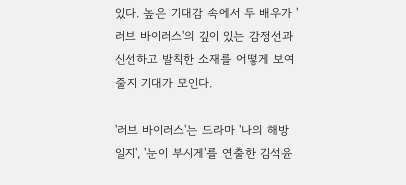있다. 높은 기대감 속에서 두 배우가 '러브 바이러스'의 깊이 있는 감정선과 신선하고 발칙한 소재를 어떻게 보여줄지 기대가 모인다.

'러브 바이러스'는 드라마 '나의 해방일지', '눈이 부시게'를 연출한 김석윤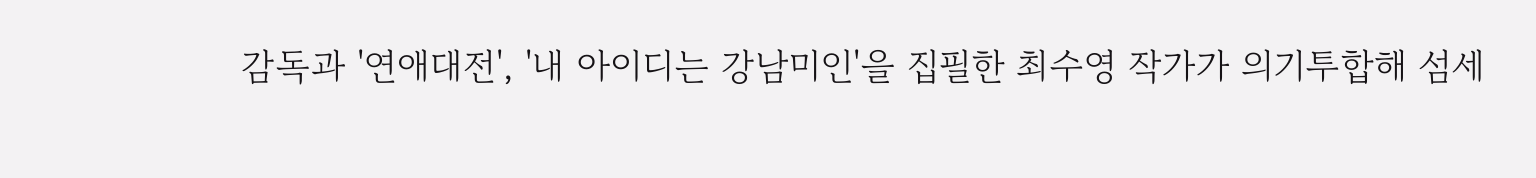감독과 '연애대전', '내 아이디는 강남미인'을 집필한 최수영 작가가 의기투합해 섬세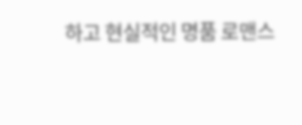하고 현실적인 명품 로맨스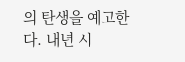의 탄생을 예고한다. 내년 시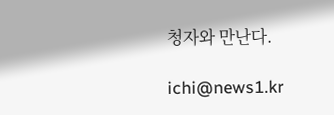청자와 만난다.

ichi@news1.kr